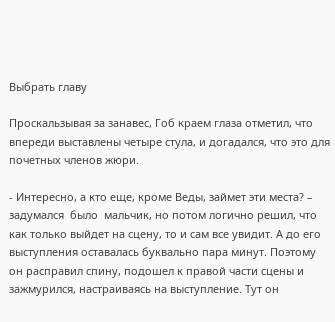Выбрать главу

Проскальзывая за занавес, Гоб краем глаза отметил, что впереди выставлены четыре стула, и догадался, что это для почетных членов жюри.

- Интересно, а кто еще, кроме Веды, займет эти места? – задумался  было  мальчик, но потом логично решил, что как только выйдет на сцену, то и сам все увидит. А до его выступления оставалась буквально пара минут. Поэтому он расправил спину, подошел к правой части сцены и зажмурился, настраиваясь на выступление. Тут он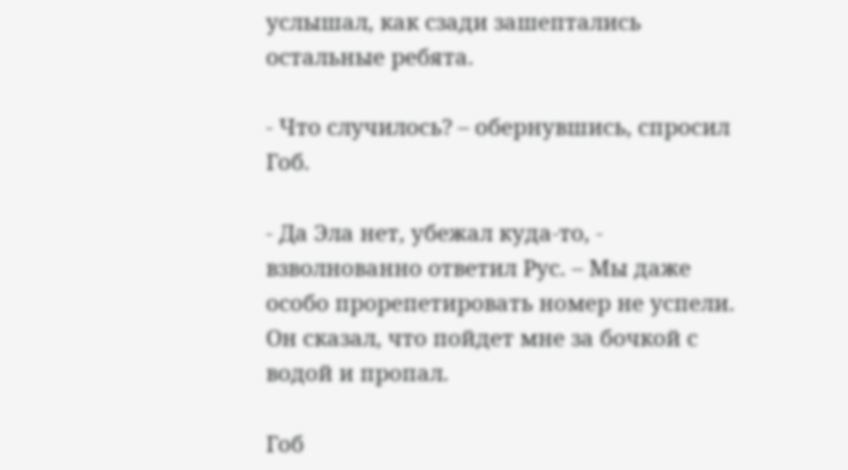услышал, как сзади зашептались остальные ребята.

- Что случилось? – обернувшись, спросил Гоб.

- Да Эла нет, убежал куда-то, - взволнованно ответил Рус. – Мы даже особо прорепетировать номер не успели. Он сказал, что пойдет мне за бочкой с водой и пропал.

Гоб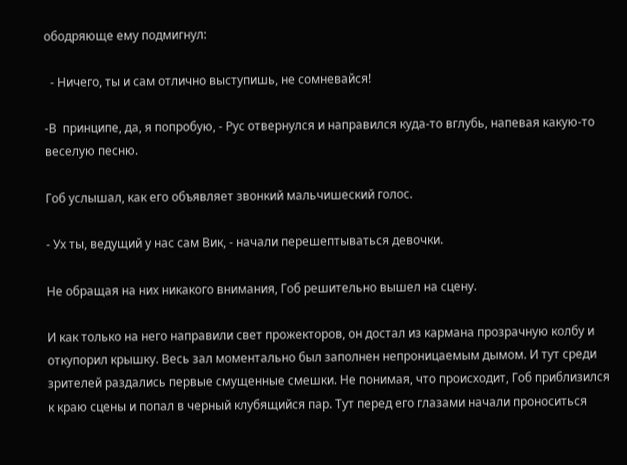ободряюще ему подмигнул:

  - Ничего, ты и сам отлично выступишь, не сомневайся!

-В  принципе, да, я попробую, - Рус отвернулся и направился куда-то вглубь, напевая какую-то веселую песню.

Гоб услышал, как его объявляет звонкий мальчишеский голос.

- Ух ты, ведущий у нас сам Вик, - начали перешептываться девочки.

Не обращая на них никакого внимания, Гоб решительно вышел на сцену.

И как только на него направили свет прожекторов, он достал из кармана прозрачную колбу и откупорил крышку. Весь зал моментально был заполнен непроницаемым дымом. И тут среди зрителей раздались первые смущенные смешки. Не понимая, что происходит, Гоб приблизился к краю сцены и попал в черный клубящийся пар. Тут перед его глазами начали проноситься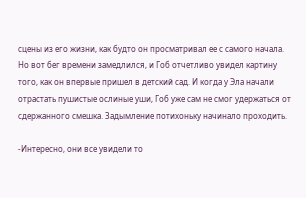сцены из его жизни, как будто он просматривал ее с самого начала. Но вот бег времени замедлился, и Гоб отчетливо увидел картину того, как он впервые пришел в детский сад. И когда у Эла начали отрастать пушистые ослиные уши, Гоб уже сам не смог удержаться от сдержанного смешка. Задымление потихоньку начинало проходить.

-Интересно, они все увидели то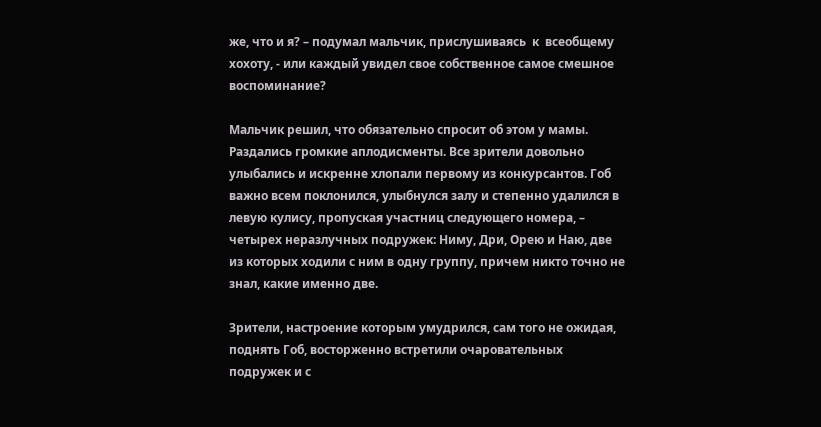же, что и я? – подумал мальчик, прислушиваясь  к  всеобщему хохоту, - или каждый увидел свое собственное самое смешное воспоминание?

Мальчик решил, что обязательно спросит об этом у мамы. Раздались громкие аплодисменты. Все зрители довольно улыбались и искренне хлопали первому из конкурсантов. Гоб важно всем поклонился, улыбнулся залу и степенно удалился в левую кулису, пропуская участниц следующего номера, – четырех неразлучных подружек: Ниму, Дри, Орею и Наю, две из которых ходили с ним в одну группу, причем никто точно не знал, какие именно две.

Зрители, настроение которым умудрился, сам того не ожидая, поднять Гоб, восторженно встретили очаровательных подружек и с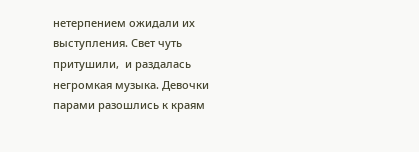нетерпением ожидали их выступления. Свет чуть притушили,  и раздалась негромкая музыка. Девочки парами разошлись к краям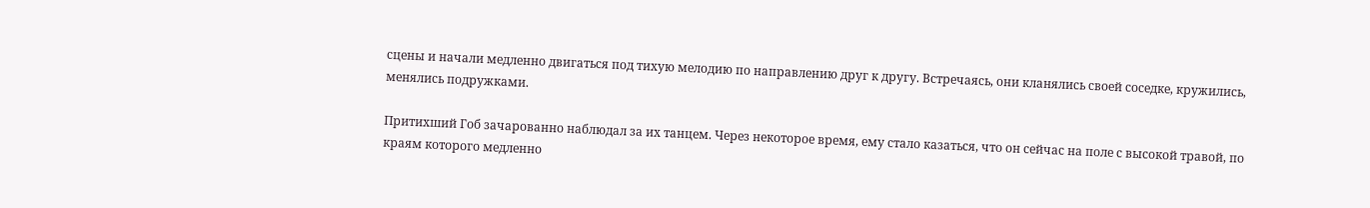сцены и начали медленно двигаться под тихую мелодию по направлению друг к другу. Встречаясь, они кланялись своей соседке, кружились, менялись подружками.

Притихший Гоб зачарованно наблюдал за их танцем. Через некоторое время, ему стало казаться, что он сейчас на поле с высокой травой, по краям которого медленно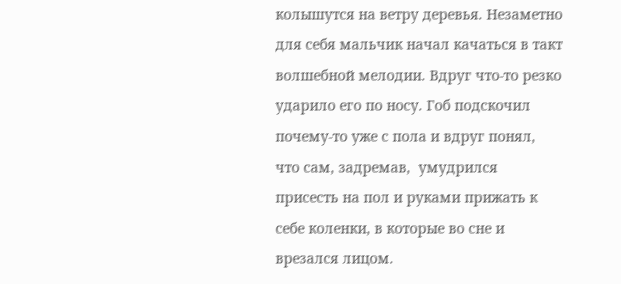колышутся на ветру деревья. Незаметно для себя мальчик начал качаться в такт волшебной мелодии. Вдруг что-то резко ударило его по носу. Гоб подскочил почему-то уже с пола и вдруг понял, что сам, задремав,  умудрился присесть на пол и руками прижать к себе коленки, в которые во сне и врезался лицом.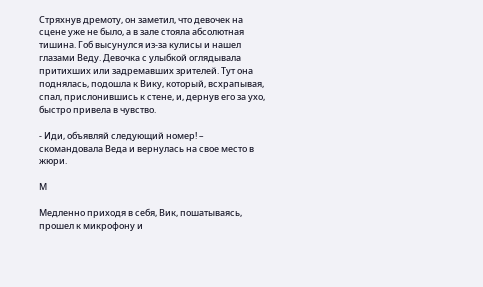Стряхнув дремоту, он заметил, что девочек на сцене уже не было, а в зале стояла абсолютная тишина. Гоб высунулся из-за кулисы и нашел глазами Веду. Девочка с улыбкой оглядывала притихших или задремавших зрителей. Тут она поднялась, подошла к Вику, который, всхрапывая, спал, прислонившись к стене, и, дернув его за ухо, быстро привела в чувство.

- Иди, объявляй следующий номер! – скомандовала Веда и вернулась на свое место в жюри.

М

Медленно приходя в себя, Вик, пошатываясь, прошел к микрофону и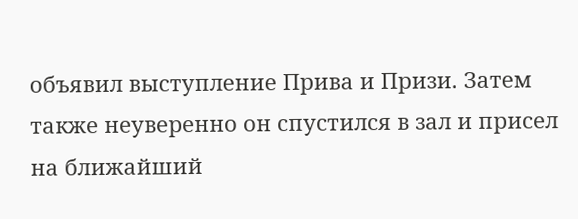объявил выступление Прива и Призи. Затем также неуверенно он спустился в зал и присел на ближайший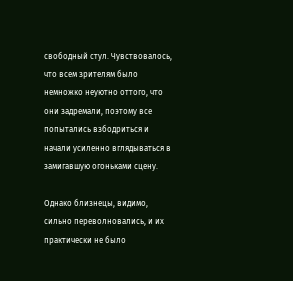свободный стул. Чувствовалось, что всем зрителям было немножко неуютно оттого, что они задремали, поэтому все попытались взбодриться и начали усиленно вглядываться в замигавшую огоньками сцену.

Однако близнецы, видимо, сильно переволновались, и их практически не было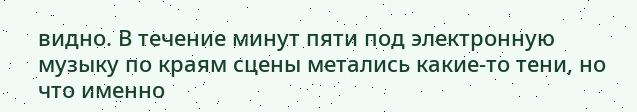видно. В течение минут пяти под электронную музыку по краям сцены метались какие-то тени, но что именно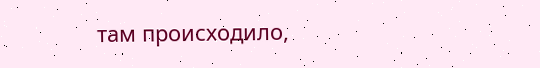там происходило,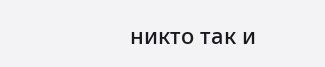никто так и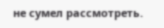не сумел рассмотреть.